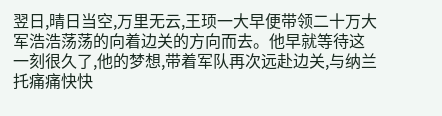翌日,晴日当空,万里无云,王顼一大早便带领二十万大军浩浩荡荡的向着边关的方向而去。他早就等待这一刻很久了,他的梦想,带着军队再次远赴边关,与纳兰托痛痛快快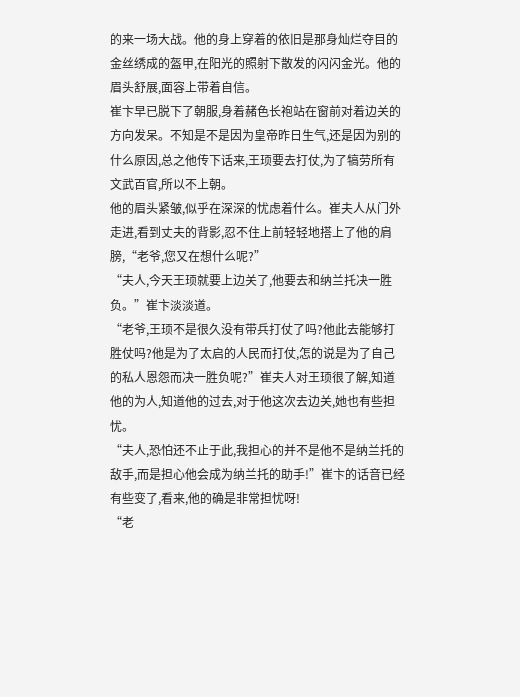的来一场大战。他的身上穿着的依旧是那身灿烂夺目的金丝绣成的盔甲,在阳光的照射下散发的闪闪金光。他的眉头舒展,面容上带着自信。
崔卞早已脱下了朝服,身着赭色长袍站在窗前对着边关的方向发呆。不知是不是因为皇帝昨日生气,还是因为别的什么原因,总之他传下话来,王顼要去打仗,为了犒劳所有文武百官,所以不上朝。
他的眉头紧皱,似乎在深深的忧虑着什么。崔夫人从门外走进,看到丈夫的背影,忍不住上前轻轻地搭上了他的肩膀,“老爷,您又在想什么呢?”
“夫人,今天王顼就要上边关了,他要去和纳兰托决一胜负。”崔卞淡淡道。
“老爷,王顼不是很久没有带兵打仗了吗?他此去能够打胜仗吗?他是为了太启的人民而打仗,怎的说是为了自己的私人恩怨而决一胜负呢?”崔夫人对王顼很了解,知道他的为人,知道他的过去,对于他这次去边关,她也有些担忧。
“夫人,恐怕还不止于此,我担心的并不是他不是纳兰托的敌手,而是担心他会成为纳兰托的助手!”崔卞的话音已经有些变了,看来,他的确是非常担忧呀!
“老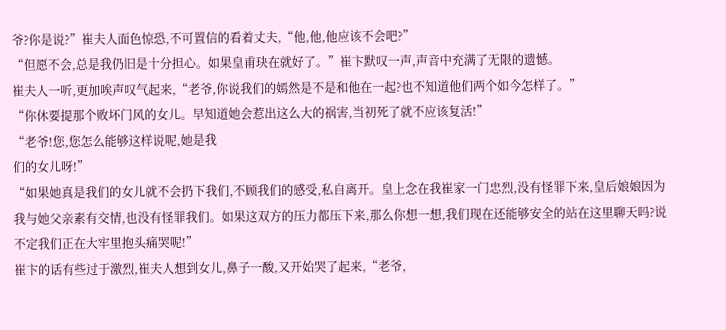爷?你是说?”崔夫人面色惊恐,不可置信的看着丈夫,“他,他,他应该不会吧?”
“但愿不会,总是我仍旧是十分担心。如果皇甫玦在就好了。”崔卞默叹一声,声音中充满了无限的遗憾。
崔夫人一听,更加唉声叹气起来,“老爷,你说我们的嫣然是不是和他在一起?也不知道他们两个如今怎样了。”
“你休要提那个败坏门风的女儿。早知道她会惹出这么大的祸害,当初死了就不应该复活!”
“老爷!您,您怎么能够这样说呢,她是我
们的女儿呀!”
“如果她真是我们的女儿就不会扔下我们,不顾我们的感受,私自离开。皇上念在我崔家一门忠烈,没有怪罪下来,皇后娘娘因为我与她父亲素有交情,也没有怪罪我们。如果这双方的压力都压下来,那么你想一想,我们现在还能够安全的站在这里聊天吗?说不定我们正在大牢里抱头痛哭呢!”
崔卞的话有些过于激烈,崔夫人想到女儿,鼻子一酸,又开始哭了起来,“老爷,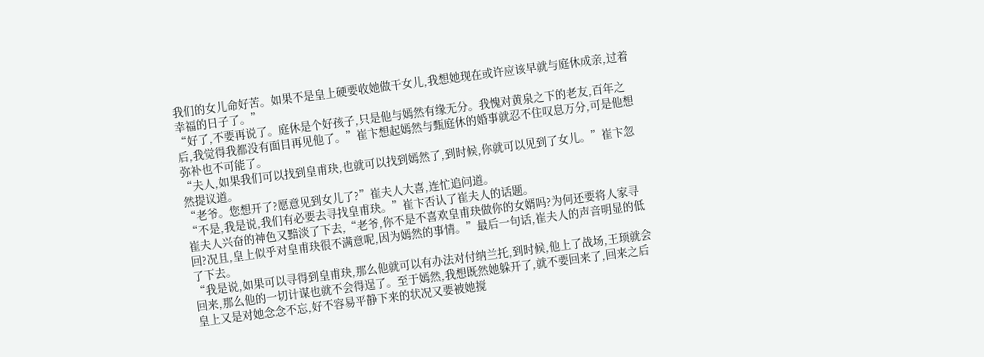我们的女儿命好苦。如果不是皇上硬要收她做干女儿,我想她现在或许应该早就与庭休成亲,过着幸福的日子了。”
“好了,不要再说了。庭休是个好孩子,只是他与嫣然有缘无分。我愧对黄泉之下的老友,百年之后,我觉得我都没有面目再见他了。”崔卞想起嫣然与甄庭休的婚事就忍不住叹息万分,可是他想弥补也不可能了。
“夫人,如果我们可以找到皇甫玦,也就可以找到嫣然了,到时候,你就可以见到了女儿。”崔卞忽然提议道。
“老爷。您想开了?愿意见到女儿了?”崔夫人大喜,连忙追问道。
“不是,我是说,我们有必要去寻找皇甫玦。”崔卞否认了崔夫人的话题。
崔夫人兴奋的神色又黯淡了下去,“老爷,你不是不喜欢皇甫玦做你的女婿吗?为何还要将人家寻回?况且,皇上似乎对皇甫玦很不满意呢,因为嫣然的事情。”最后一句话,崔夫人的声音明显的低了下去。
“我是说,如果可以寻得到皇甫玦,那么他就可以有办法对付纳兰托,到时候,他上了战场,王顼就会回来,那么他的一切计谋也就不会得逞了。至于嫣然,我想既然她躲开了,就不要回来了,回来之后皇上又是对她念念不忘,好不容易平静下来的状况又要被她搅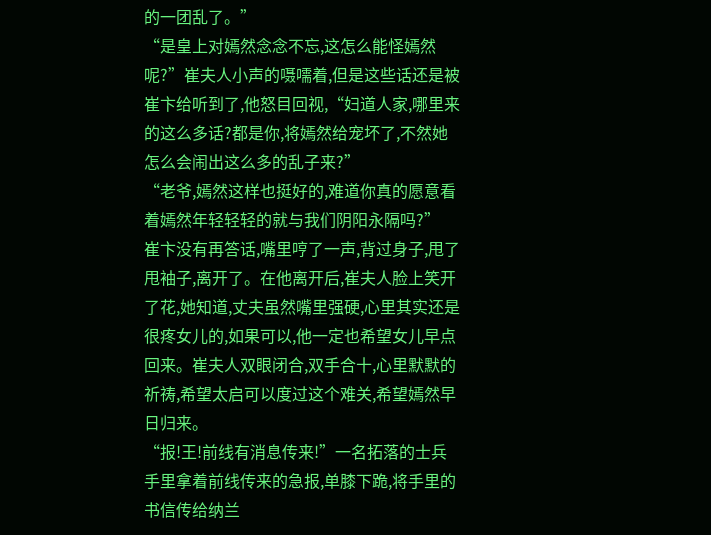的一团乱了。”
“是皇上对嫣然念念不忘,这怎么能怪嫣然呢?”崔夫人小声的嗫嚅着,但是这些话还是被崔卞给听到了,他怒目回视,“妇道人家,哪里来的这么多话?都是你,将嫣然给宠坏了,不然她怎么会闹出这么多的乱子来?”
“老爷,嫣然这样也挺好的,难道你真的愿意看着嫣然年轻轻轻的就与我们阴阳永隔吗?”
崔卞没有再答话,嘴里哼了一声,背过身子,甩了甩袖子,离开了。在他离开后,崔夫人脸上笑开了花,她知道,丈夫虽然嘴里强硬,心里其实还是很疼女儿的,如果可以,他一定也希望女儿早点回来。崔夫人双眼闭合,双手合十,心里默默的祈祷,希望太启可以度过这个难关,希望嫣然早日归来。
“报!王!前线有消息传来!”一名拓落的士兵手里拿着前线传来的急报,单膝下跪,将手里的书信传给纳兰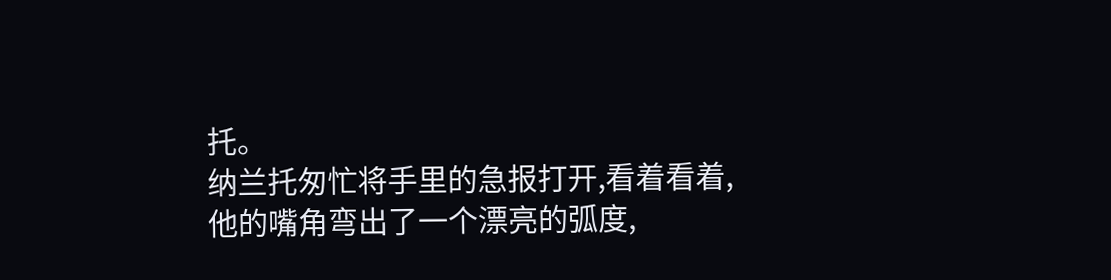托。
纳兰托匆忙将手里的急报打开,看着看着,他的嘴角弯出了一个漂亮的弧度,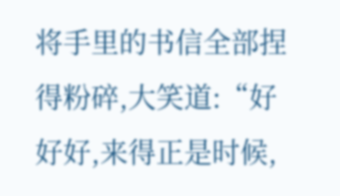将手里的书信全部捏得粉碎,大笑道:“好好好,来得正是时候,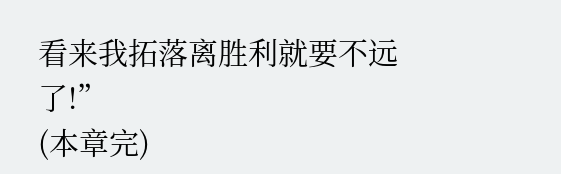看来我拓落离胜利就要不远了!”
(本章完)